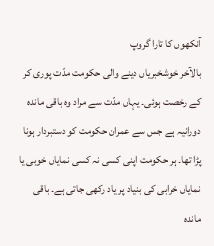آنکھوں کا تارا گروپ
بالآخر خوشخبریاں دینے والی حکومت مدّت پوری کر کے رخصت ہوئی۔ یہاں مدّت سے مراد وہ باقی ماندہ دورانیہ ہے جس سے عمران حکومت کو دستبردار ہونا پڑا تھا۔ ہر حکومت اپنی کسی نہ کسی نمایاں خوبی یا نمایاں خرابی کی بنیاد پر یاد رکھی جاتی ہے۔ باقی ماندہ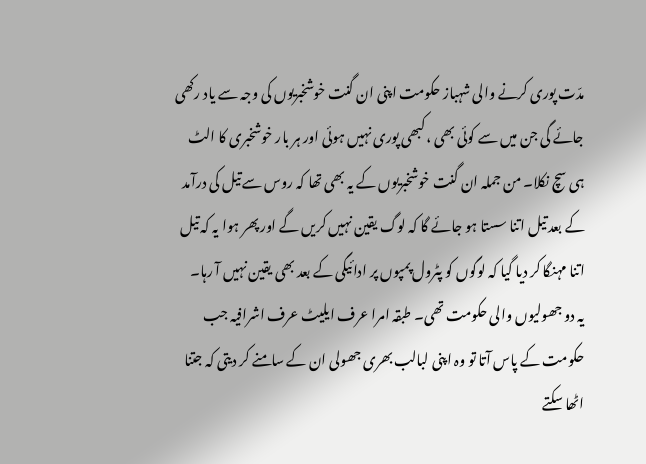مدّت پوری کرنے والی شہباز حکومت اپنی ان گنت خوشخبریوں کی وجہ سے یاد رکھی جائے گی جن میں سے کوئی بھی ، کبھی پوری نہیں ہوئی اور ہر بار خوشخبری کا الٹ ہی سچ نکلا۔ من جملہ ان گنت خوشخبریوں کے یہ بھی تھا کہ روس سے تیل کی درآمد کے بعد تیل اتنا سستا ہو جائے گا کہ لوگ یقین نہیں کریں گے اور پھر ہوا یہ کہ تیل اتنا مہنگا کر دیا گیا کہ لوگوں کو پٹرول پمپوں پر ادائیگی کے بعد بھی یقین نہیں آ رہا۔
یہ دو جھولیوں والی حکومت تھی۔ طبقہ امرا عرف ایلیٹ عرف اشرافیہ جب حکومت کے پاس آتا تو وہ اپنی لبالب بھری جھولی ان کے سامنے کر دیتی کہ جتنا اٹھا سکتے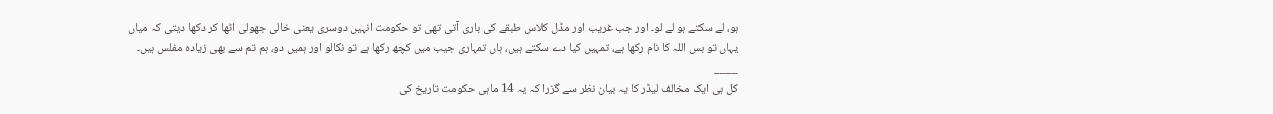ہو، لے سکتے ہو لے لو۔ اور جب غریب اور مڈل کلاس طبقے کی باری آتی تھی تو حکومت انہیں دوسری یعنی خالی جھولی اٹھا کر دکھا دیتی کہ میاں یہاں تو بس اللہ کا نام رکھا ہے، تمہیں کیا دے سکتے ہیں، ہاں تمہاری جیب میں کچھ رکھا ہے تو نکالو اور ہمیں دو، ہم تم سے بھی زیادہ مفلس ہیں۔
____
کل ہی ایک مخالف لیڈر کا یہ بیان نظر سے گزرا کہ یہ 14 ماہی حکومت تاریخ کی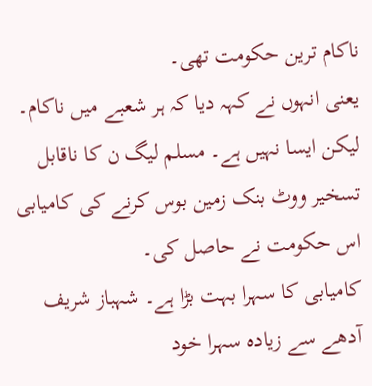ناکام ترین حکومت تھی۔
یعنی انہوں نے کہہ دیا کہ ہر شعبے میں ناکام۔ لیکن ایسا نہیں ہے۔ مسلم لیگ ن کا ناقابل تسخیر ووٹ بنک زمین بوس کرنے کی کامیابی اس حکومت نے حاصل کی۔
کامیابی کا سہرا بہت بڑا ہے۔ شہباز شریف آدھے سے زیادہ سہرا خود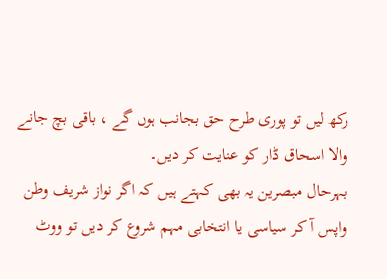رکھ لیں تو پوری طرح حق بجانب ہوں گے ، باقی بچ جانے والا اسحاق ڈار کو عنایت کر دیں۔
بہرحال مبصرین یہ بھی کہتے ہیں کہ اگر نواز شریف وطن واپس آ کر سیاسی یا انتخابی مہم شروع کر دیں تو ووٹ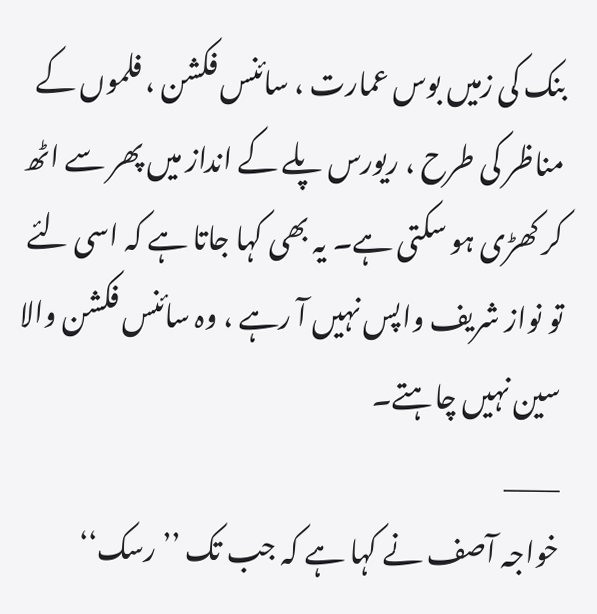بنک کی زمیں بوس عمارت ، سائنس فکشن ، فلموں کے مناظر کی طرح ، ریورس پلے کے انداز میں پھر سے اٹھ کر کھڑی ہو سکتی ہے۔ یہ بھی کہا جاتا ہے کہ اسی لئے تو نواز شریف واپس نہیں آ رہے ، وہ سائنس فکشن والا سین نہیں چاہتے۔
____
خواجہ آصف نے کہا ہے کہ جب تک ’’رسک‘‘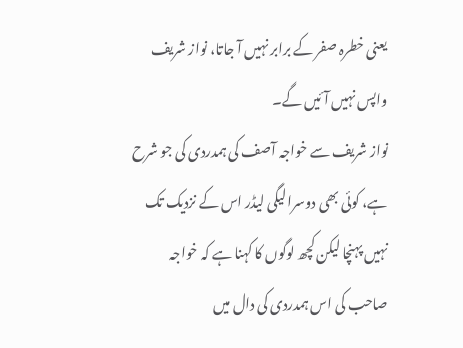یعنی خطرہ صفر کے برابر نہیں آ جاتا، نواز شریف واپس نہیں آئیں گے۔
نواز شریف سے خواجہ آصف کی ہمدردی کی جو شرح ہے، کوئی بھی دوسرا لیگی لیڈر اس کے نزدیک تک نہیں پہنچا لیکن کچھ لوگوں کا کہنا ہے کہ خواجہ صاحب کی اس ہمدردی کی دال میں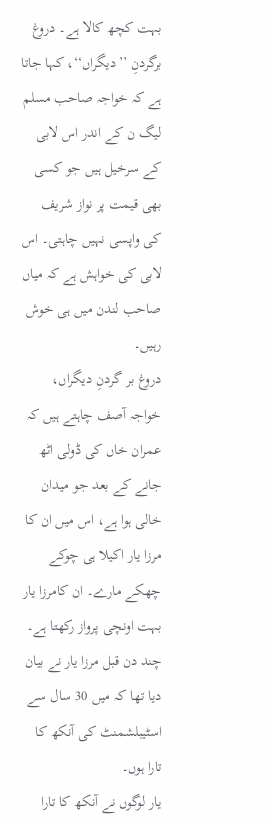بہت کچھ کالا ہے۔ دروغ برگردنِ ’’دیگراں‘‘، کہا جاتا ہے کہ خواجہ صاحب مسلم لیگ ن کے اندر اس لابی کے سرخیل ہیں جو کسی بھی قیمت پر نواز شریف کی واپسی نہیں چاہتی۔ اس لابی کی خواہش ہے کہ میاں صاحب لندن میں ہی خوش رہیں۔
دروغ بر گردنِ دیگراں، خواجہ آصف چاہتے ہیں کہ عمران خاں کی ڈولی اٹھ جانے کے بعد جو میدان خالی ہوا ہے، اس میں ان کا مرزا یار اکیلا ہی چوکے چھکے مارے۔ ان کامرزا یار بہت اونچی پرواز رکھتا ہے۔ چند دن قبل مرزا یار نے بیان دیا تھا کہ میں 30 سال سے اسٹیبلشمنٹ کی آنکھ کا تارا ہوں۔
یار لوگوں نے آنکھ کا تارا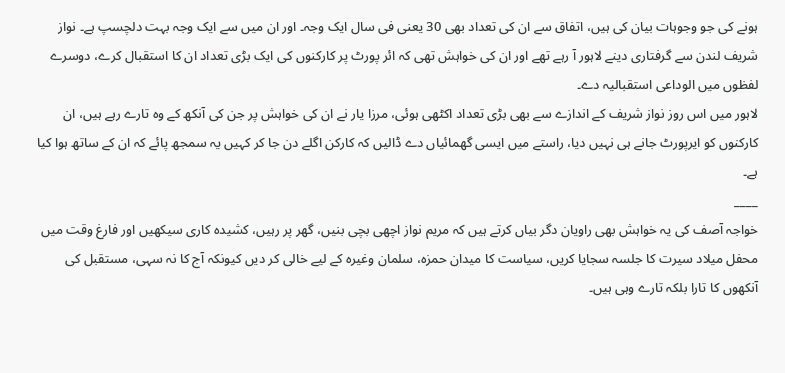ہونے کی جو وجوہات بیان کی ہیں، اتفاق سے ان کی تعداد بھی 30 یعنی فی سال ایک وجہ۔ اور ان میں سے ایک وجہ بہت دلچسپ ہے۔ نواز شریف لندن سے گرفتاری دینے لاہور آ رہے تھے اور ان کی خواہش تھی کہ ائر پورٹ پر کارکنوں کی ایک بڑی تعداد ان کا استقبال کرے، دوسرے لفظوں میں الوداعی استقبالیہ دے۔
لاہور میں اس روز نواز شریف کے اندازے سے بھی بڑی تعداد اکٹھی ہوئی، مرزا یار نے ان کی خواہش پر جن کی آنکھ کے وہ تارے رہے ہیں، ان کارکنوں کو ایرپورٹ جانے ہی نہیں دیا، راستے میں ایسی گھمائیاں دے ڈالیں کہ کارکن اگلے دن جا کر کہیں یہ سمجھ پائے کہ ان کے ساتھ ہوا کیا ہے۔
____
خواجہ آصف کی یہ خواہش بھی راویان دگر بیاں کرتے ہیں کہ مریم نواز اچھی بچی بنیں، گھر پر رہیں، کشیدہ کاری سیکھیں اور فارغ وقت میں محفل میلاد سیرت کا جلسہ سجایا کریں، سیاست کا میدان حمزہ، سلمان وغیرہ کے لیے خالی کر دیں کیونکہ آج کا نہ سہی، مستقبل کی آنکھوں کا تارا بلکہ تارے وہی ہیں۔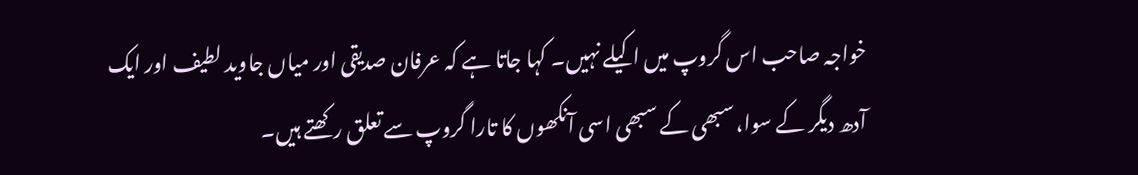خواجہ صاحب اس گروپ میں اکیلے نہیں۔ کہا جاتا ہے کہ عرفان صدیقی اور میاں جاوید لطیف اور ایک آدھ دیگر کے سوا، سبھی کے سبھی اسی آنکھوں کا تارا گروپ سے تعلق رکھتے ہیں۔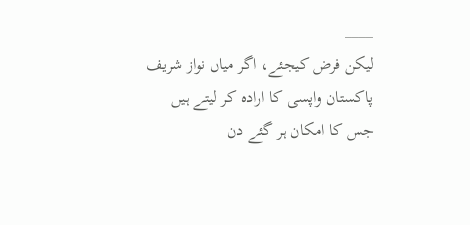____
لیکن فرض کیجئے، اگر میاں نواز شریف پاکستان واپسی کا ارادہ کر لیتے ہیں جس کا امکان ہر گئے دن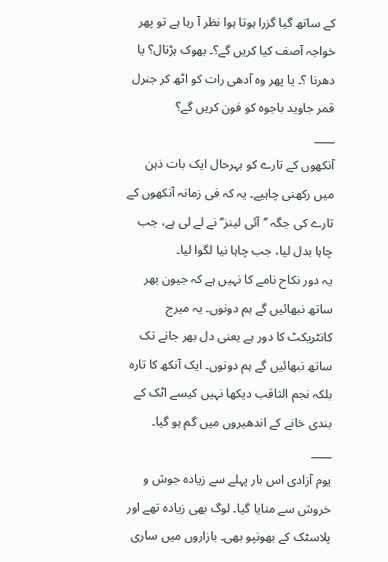کے ساتھ گیا گزرا ہوتا ہوا نظر آ رہا ہے تو پھر خواجہ آصف کیا کریں گے؟۔ بھوک ہڑتال؟ یا دھرنا ؟۔ یا پھر وہ آدھی رات کو اٹھ کر جنرل قمر جاوید باجوہ کو فون کریں گے؟
____
آنکھوں کے تارے کو بہرحال ایک بات ذہن میں رکھنی چاہیے۔ یہ کہ فی زمانہ آنکھوں کے تارے کی جگہ ’’آئی لینز‘‘ نے لے لی ہے، جب چاہا بدل لیا، جب چاہا نیا لگوا لیا۔
یہ دور نکاح نامے کا نہیں ہے کہ جیون بھر ساتھ نبھائیں گے ہم دونوں۔ یہ میرج کانٹریکٹ کا دور ہے یعنی دل بھر جانے تک ساتھ نبھائیں گے ہم دونوں۔ ایک آنکھ کا تارہ بلکہ نجم الثاقب دیکھا نہیں کیسے اٹک کے بندی خانے کے اندھیروں میں گم ہو گیا۔
____
یوم آزادی اس بار پہلے سے زیادہ جوش و خروش سے منایا گیا۔ لوگ بھی زیادہ تھے اور پلاسٹک کے بھونپو بھی۔ بازاروں میں ساری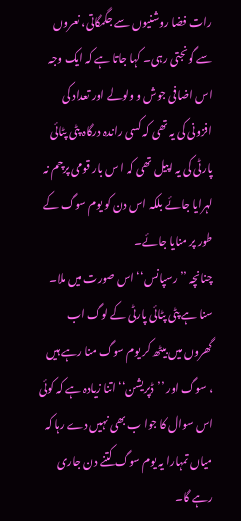رات فضا روشنیوں سے جگمگاتی، نعروں سے گونجتی رہی۔ کہا جاتا ہے کہ ایک وجہ اس اضافی جوش و ولولے اور تعداد کی افزونی کی یہ تھی کہ کسی راندہ درگاہ پٹی پٹائی پارٹی کی یہ اپیل تھی کہ ا س بار قومی پرچم نہ لہرایا جائے بلکہ اس دن کو یوم سوگ کے طور پر منایا جائے۔
چنانچہ ’’رسپانس‘‘ اس صورت میں ملا۔ سنا ہے پٹی پٹائی پارٹی کے لوگ اب گھروں میں بیٹھ کر یوم سوگ منا رہے ہیں ، سوگ اور ’’ڈپریشن‘‘ اتنا زیادہ ہے کہ کوئی اس سوال کا جوا ب بھی نہیں دے رہا کہ میاں تمہارا یہ یوم سوگ کتنے دن جاری رہے گا۔